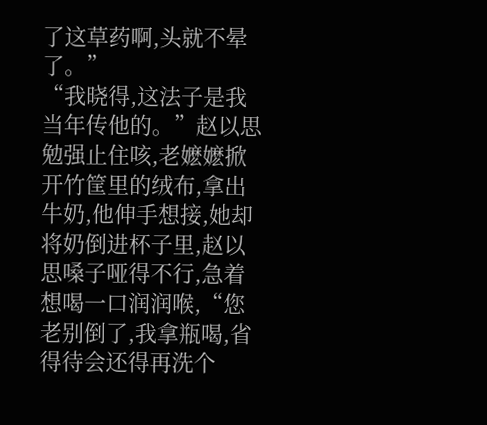了这草药啊,头就不晕了。”
“我晓得,这法子是我当年传他的。”赵以思勉强止住咳,老嬷嬷掀开竹筐里的绒布,拿出牛奶,他伸手想接,她却将奶倒进杯子里,赵以思嗓子哑得不行,急着想喝一口润润喉,“您老别倒了,我拿瓶喝,省得待会还得再洗个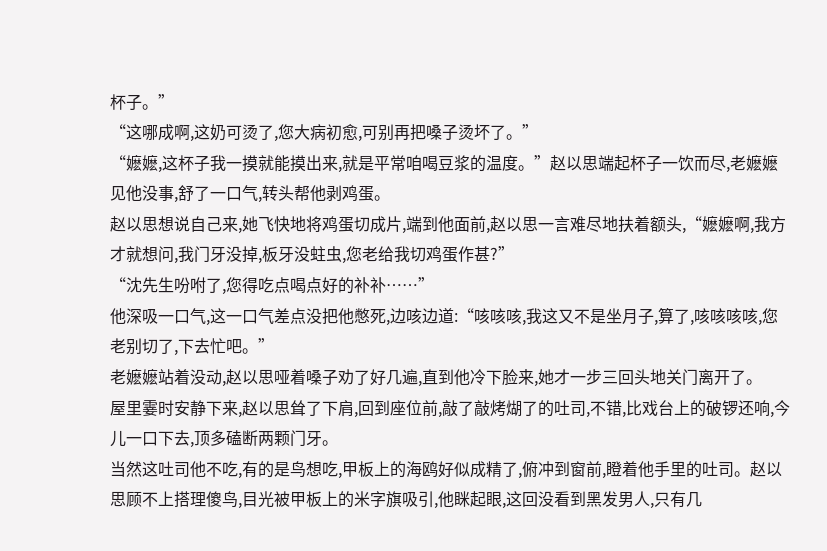杯子。”
“这哪成啊,这奶可烫了,您大病初愈,可别再把嗓子烫坏了。”
“嬷嬷,这杯子我一摸就能摸出来,就是平常咱喝豆浆的温度。”赵以思端起杯子一饮而尽,老嬷嬷见他没事,舒了一口气,转头帮他剥鸡蛋。
赵以思想说自己来,她飞快地将鸡蛋切成片,端到他面前,赵以思一言难尽地扶着额头,“嬷嬷啊,我方才就想问,我门牙没掉,板牙没蛀虫,您老给我切鸡蛋作甚?”
“沈先生吩咐了,您得吃点喝点好的补补……”
他深吸一口气,这一口气差点没把他憋死,边咳边道:“咳咳咳,我这又不是坐月子,算了,咳咳咳咳,您老别切了,下去忙吧。”
老嬷嬷站着没动,赵以思哑着嗓子劝了好几遍,直到他冷下脸来,她才一步三回头地关门离开了。
屋里霎时安静下来,赵以思耸了下肩,回到座位前,敲了敲烤煳了的吐司,不错,比戏台上的破锣还响,今儿一口下去,顶多磕断两颗门牙。
当然这吐司他不吃,有的是鸟想吃,甲板上的海鸥好似成精了,俯冲到窗前,瞪着他手里的吐司。赵以思顾不上搭理傻鸟,目光被甲板上的米字旗吸引,他眯起眼,这回没看到黑发男人,只有几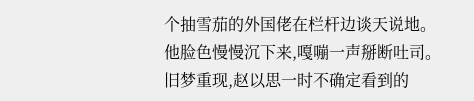个抽雪茄的外国佬在栏杆边谈天说地。
他脸色慢慢沉下来,嘎嘣一声掰断吐司。
旧梦重现,赵以思一时不确定看到的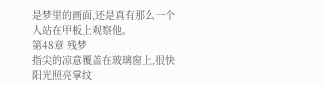是梦里的画面,还是真有那么一个人站在甲板上观察他。
第48章 残梦
指尖的凉意覆盖在玻璃窗上,很快阳光照亮掌纹